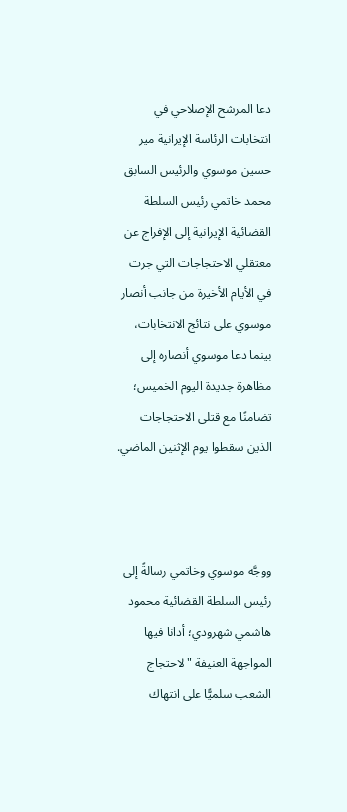دعا المرشح الإصلاحي في انتخابات الرئاسة الإيرانية مير حسين موسوي والرئيس السابق محمد خاتمي رئيس السلطة القضائية الإيرانية إلى الإفراج عن معتقلي الاحتجاجات التي جرت في الأيام الأخيرة من جانب أنصار موسوي على نتائج الانتخابات، بينما دعا موسوي أنصاره إلى مظاهرة جديدة اليوم الخميس؛ تضامنًا مع قتلى الاحتجاجات الذين سقطوا يوم الإثنين الماضي.



ووجَّه موسوي وخاتمي رسالةً إلى رئيس السلطة القضائية محمود هاشمي شهرودي؛ أدانا فيها المواجهة العنيفة "لاحتجاج الشعب سلميًّا على انتهاك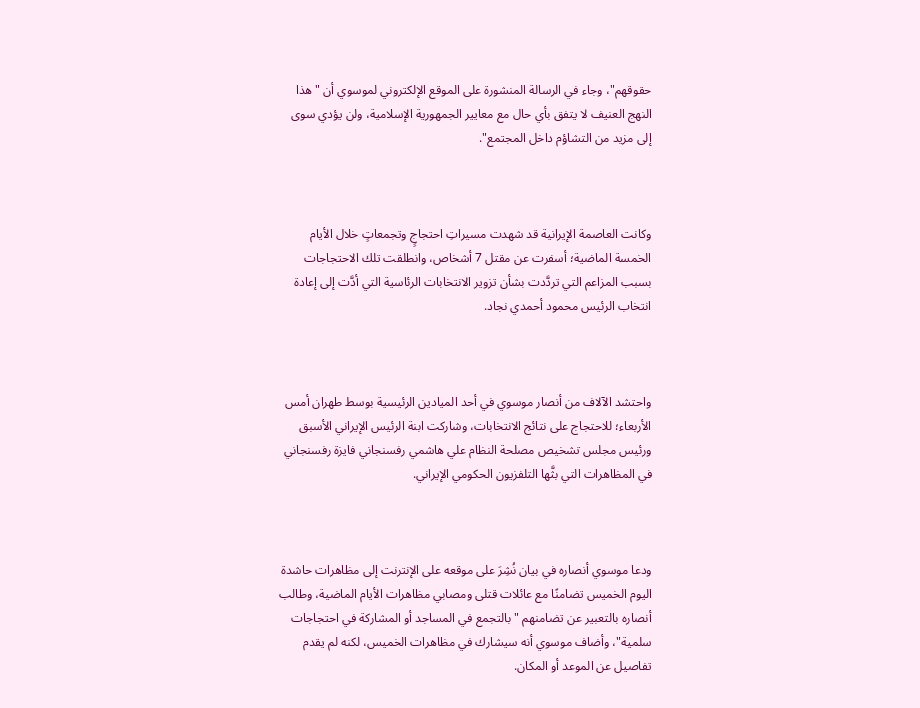حقوقهم"، وجاء في الرسالة المنشورة على الموقع الإلكتروني لموسوي أن "هذا النهج العنيف لا يتفق بأي حال مع معايير الجمهورية الإسلامية، ولن يؤدي سوى إلى مزيد من التشاؤم داخل المجتمع".



وكانت العاصمة الإيرانية قد شهدت مسيراتِ احتجاجٍ وتجمعاتٍ خلال الأيام الخمسة الماضية؛ أسفرت عن مقتل 7 أشخاص، وانطلقت تلك الاحتجاجات بسبب المزاعم التي تردَّدت بشأن تزوير الانتخابات الرئاسية التي أدَّت إلى إعادة انتخاب الرئيس محمود أحمدي نجاد.



واحتشد الآلاف من أنصار موسوي في أحد الميادين الرئيسية بوسط طهران أمس الأربعاء؛ للاحتجاج على نتائج الانتخابات، وشاركت ابنة الرئيس الإيراني الأسبق ورئيس مجلس تشخيص مصلحة النظام علي هاشمي رفسنجاني فايزة رفسنجاني في المظاهرات التي بثَّها التلفزيون الحكومي الإيراني.



ودعا موسوي أنصاره في بيان نُشِرَ على موقعه على الإنترنت إلى مظاهرات حاشدة اليوم الخميس تضامنًا مع عائلات قتلى ومصابي مظاهرات الأيام الماضية، وطالب أنصاره بالتعبير عن تضامنهم "بالتجمع في المساجد أو المشاركة في احتجاجات سلمية"، وأضاف موسوي أنه سيشارك في مظاهرات الخميس، لكنه لم يقدم تفاصيل عن الموعد أو المكان.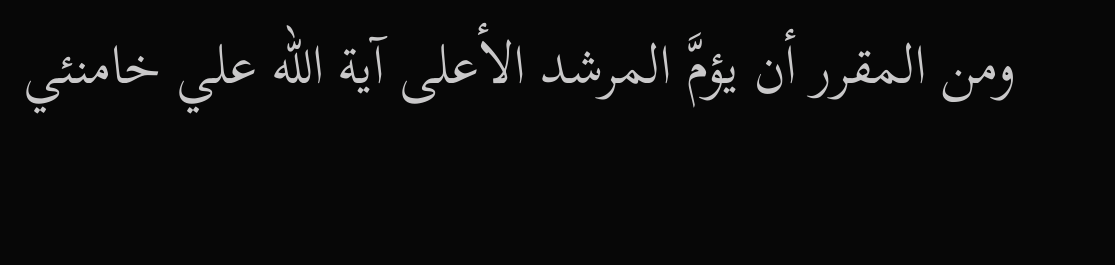ومن المقرر أن يؤمَّ المرشد الأعلى آية الله علي خامنئي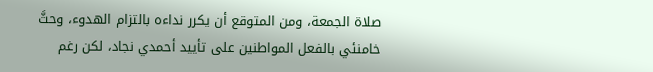صلاة الجمعة، ومن المتوقع أن يكرر نداءه بالتزام الهدوء، وحثَّ خامنئي بالفعل المواطنين على تأييد أحمدي نجاد، لكن رغم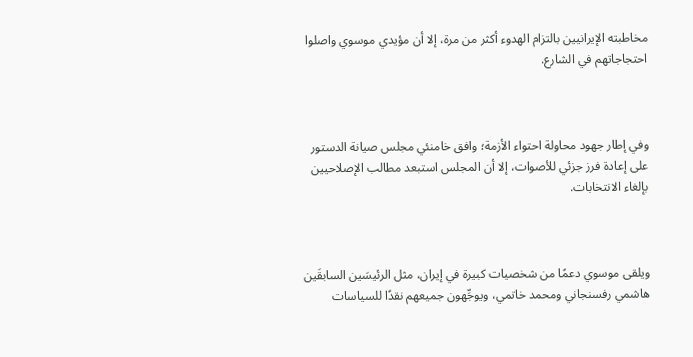مخاطبته الإيرانيين بالتزام الهدوء أكثر من مرة، إلا أن مؤيدي موسوي واصلوا احتجاجاتهم في الشارع.



وفي إطار جهود محاولة احتواء الأزمة؛ وافق خامنئي مجلس صيانة الدستور على إعادة فرز جزئي للأصوات، إلا أن المجلس استبعد مطالب الإصلاحيين بإلغاء الانتخابات.



ويلقى موسوي دعمًا من شخصيات كبيرة في إيران، مثل الرئيسَين السابقَين هاشمي رفسنجاني ومحمد خاتمي، ويوجِّهون جميعهم نقدًا للسياسات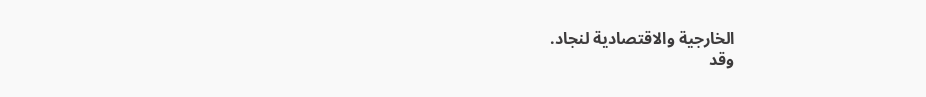الخارجية والاقتصادية لنجاد.
وقد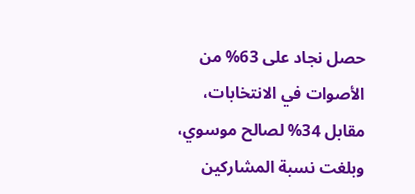حصل نجاد على 63% من الأصوات في الانتخابات، مقابل 34% لصالح موسوي، وبلغت نسبة المشاركين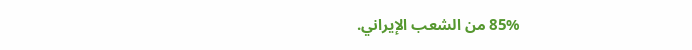85% من الشعب الإيراني.